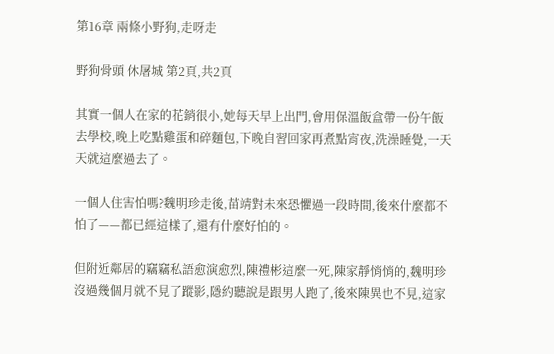第16章 兩條小野狗,走呀走

野狗骨頭 休屠城 第2頁,共2頁

其實一個人在家的花銷很小,她每天早上出門,會用保溫飯盒帶一份午飯去學校,晚上吃點雞蛋和碎麵包,下晚自習回家再煮點宵夜,洗澡睡覺,一天天就這麼過去了。

一個人住害怕嗎?魏明珍走後,苗靖對未來恐懼過一段時間,後來什麼都不怕了——都已經這樣了,還有什麼好怕的。

但附近鄰居的竊竊私語愈演愈烈,陳禮彬這麼一死,陳家靜悄悄的,魏明珍沒過幾個月就不見了蹤影,隱約聽說是跟男人跑了,後來陳異也不見,這家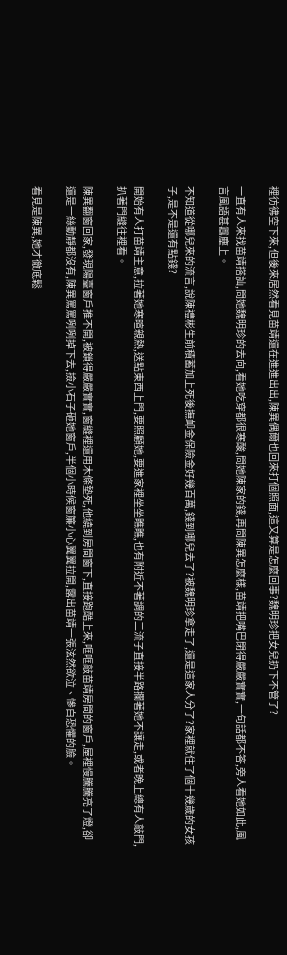裡彷彿空下來,但後來居然看見苗靖還在進進出出,陳異偶爾也回來打個照面,這又算是怎麼回事?魏明珍把女兒扔下不管了?

一直有人來找苗靖搭訕,問她魏明珍的去向,看她吃穿都很寒酸,問她陳家的錢,再問陳異怎麼樣,苗靖把嘴巴閉得嚴嚴實實,一句話都不答,旁人看她如此,風言風語甚囂塵上。

不知道從哪兒來的流言,說陳禮彬生前積蓄加上死後撫卹金保險金好幾百萬,錢到哪兒去了?被魏明珍拿走了,還是這家人分了?家裡就住了個十幾歲的女孩子,是不是還有點錢?

開始有人打苗靖主意,拉著她寒暄親熱,送點東西上門,要照顧她,要進家裡坐坐瞧瞧,也有附近不著調的二流子直接半路攔著她不讓走,或者晚上總有人敲門,扒著門縫往裡看。

陳異翻窗回家,發現陽臺窗戶推不開,被鎖得嚴嚴實實,窗縫裡還用木條墊死,他繞到房間窗下,直接跑酷上來,哐哐敲苗靖房間的窗戶,屋裡慢騰騰亮了燈,卻還是一絲動靜都沒有,陳異罵罵咧咧掉下去,撿小石子砸她窗戶,半個小時候窗簾小心翼翼拉開,露出苗靖一張泫然欲泣、慘白恐懼的臉。

看見是陳異,她才徹底鬆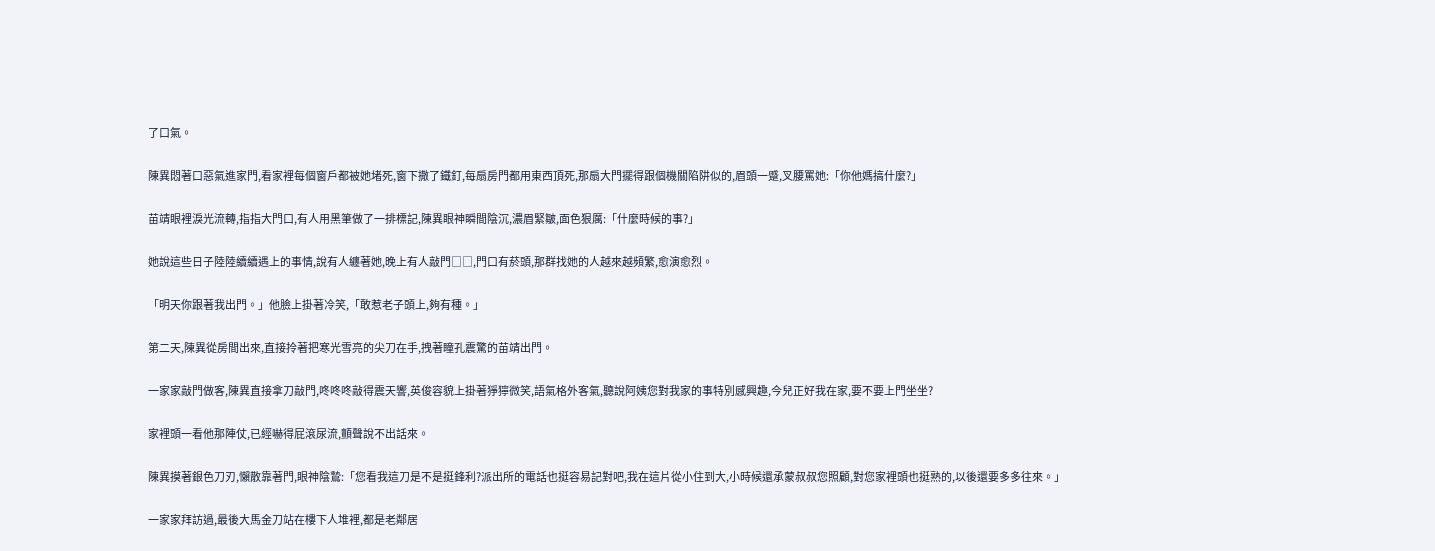了口氣。

陳異悶著口惡氣進家門,看家裡每個窗戶都被她堵死,窗下撒了鐵釘,每扇房門都用東西頂死,那扇大門擺得跟個機關陷阱似的,眉頭一蹙,叉腰罵她:「你他媽搞什麼?」

苗靖眼裡淚光流轉,指指大門口,有人用黑筆做了一排標記,陳異眼神瞬間陰沉,濃眉緊皺,面色狠厲:「什麼時候的事?」

她說這些日子陸陸續續遇上的事情,說有人纏著她,晚上有人敲門□□,門口有菸頭,那群找她的人越來越頻繁,愈演愈烈。

「明天你跟著我出門。」他臉上掛著冷笑,「敢惹老子頭上,夠有種。」

第二天,陳異從房間出來,直接拎著把寒光雪亮的尖刀在手,拽著瞳孔震驚的苗靖出門。

一家家敲門做客,陳異直接拿刀敲門,咚咚咚敲得震天響,英俊容貌上掛著猙獰微笑,語氣格外客氣,聽說阿姨您對我家的事特別感興趣,今兒正好我在家,要不要上門坐坐?

家裡頭一看他那陣仗,已經嚇得屁滾尿流,顫聲說不出話來。

陳異摸著銀色刀刃,懶散靠著門,眼神陰鷙:「您看我這刀是不是挺鋒利?派出所的電話也挺容易記對吧,我在這片從小住到大,小時候還承蒙叔叔您照顧,對您家裡頭也挺熟的,以後還要多多往來。」

一家家拜訪過,最後大馬金刀站在樓下人堆裡,都是老鄰居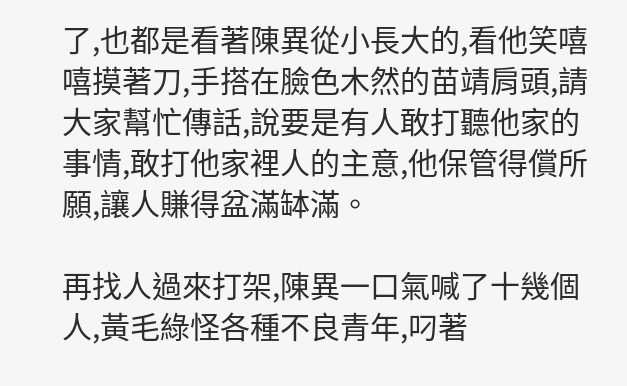了,也都是看著陳異從小長大的,看他笑嘻嘻摸著刀,手搭在臉色木然的苗靖肩頭,請大家幫忙傳話,說要是有人敢打聽他家的事情,敢打他家裡人的主意,他保管得償所願,讓人賺得盆滿缽滿。

再找人過來打架,陳異一口氣喊了十幾個人,黃毛綠怪各種不良青年,叼著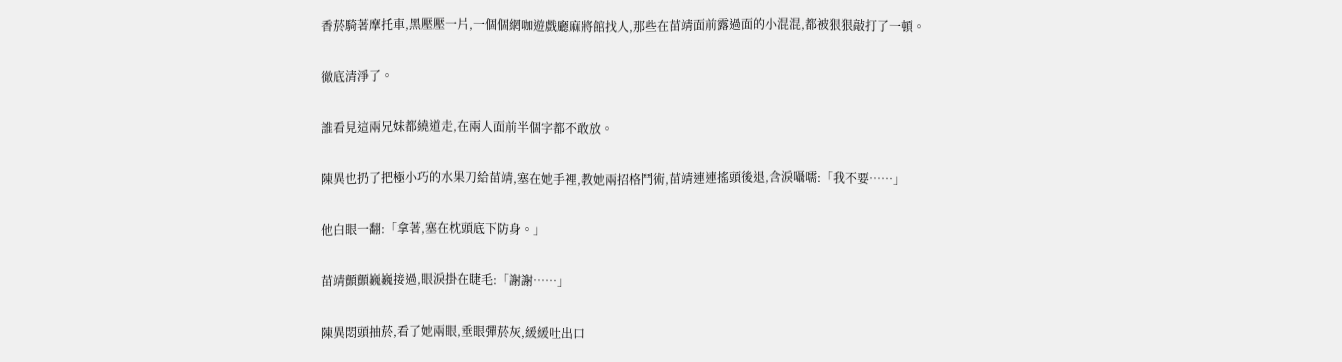香菸騎著摩托車,黑壓壓一片,一個個網咖遊戲廳麻將館找人,那些在苗靖面前露過面的小混混,都被狠狠敲打了一頓。

徹底清淨了。

誰看見這兩兄妹都繞道走,在兩人面前半個字都不敢放。

陳異也扔了把極小巧的水果刀給苗靖,塞在她手裡,教她兩招格鬥術,苗靖連連搖頭後退,含淚囁嚅:「我不要……」

他白眼一翻:「拿著,塞在枕頭底下防身。」

苗靖顫顫巍巍接過,眼淚掛在睫毛:「謝謝……」

陳異悶頭抽菸,看了她兩眼,垂眼彈菸灰,緩緩吐出口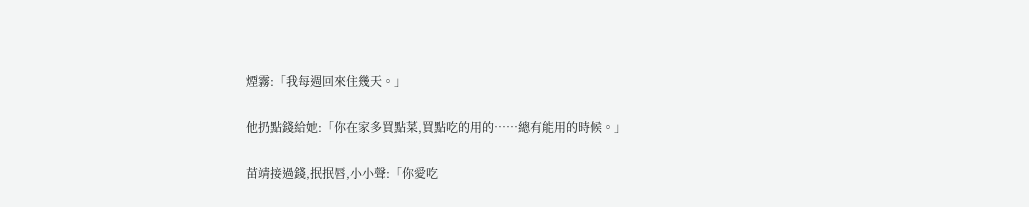煙霧:「我每週回來住幾天。」

他扔點錢給她:「你在家多買點菜,買點吃的用的……總有能用的時候。」

苗靖接過錢,抿抿唇,小小聲:「你愛吃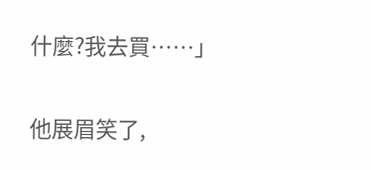什麼?我去買……」

他展眉笑了,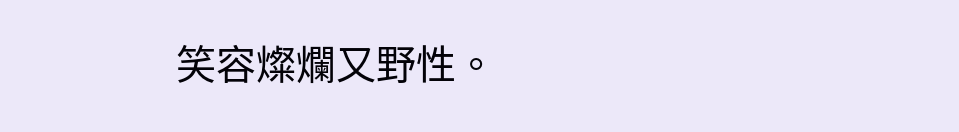笑容燦爛又野性。